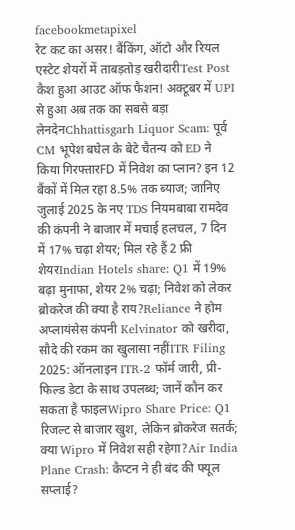facebookmetapixel
रेट कट का असर! बैंकिंग, ऑटो और रियल एस्टेट शेयरों में ताबड़तोड़ खरीदारीTest Post कैश हुआ आउट ऑफ फैशन! अक्टूबर में UPI से हुआ अब तक का सबसे बड़ा लेनदेनChhattisgarh Liquor Scam: पूर्व CM भूपेश बघेल के बेटे चैतन्य को ED ने किया गिरफ्तारFD में निवेश का प्लान? इन 12 बैंकों में मिल रहा 8.5% तक ब्याज; जानिए जुलाई 2025 के नए TDS नियमबाबा रामदेव की कंपनी ने बाजार में मचाई हलचल, 7 दिन में 17% चढ़ा शेयर; मिल रहे हैं 2 फ्री शेयरIndian Hotels share: Q1 में 19% बढ़ा मुनाफा, शेयर 2% चढ़ा; निवेश को लेकर ब्रोकरेज की क्या है राय?Reliance ने होम अप्लायंसेस कंपनी Kelvinator को खरीदा, सौदे की रकम का खुलासा नहींITR Filing 2025: ऑनलाइन ITR-2 फॉर्म जारी, प्री-फिल्ड डेटा के साथ उपलब्ध; जानें कौन कर सकता है फाइलWipro Share Price: Q1 रिजल्ट से बाजार खुश, लेकिन ब्रोकरेज सतर्क; क्या Wipro में निवेश सही रहेगा?Air India Plane Crash: कैप्टन ने ही बंद की फ्यूल सप्लाई?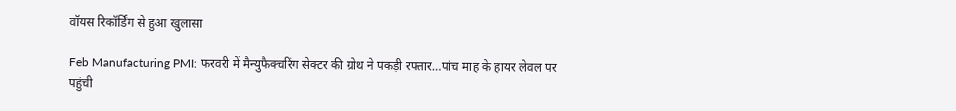वॉयस रिकॉर्डिंग से हुआ खुलासा

Feb Manufacturing PMI: फरवरी में मैन्युफैक्चरिंग सेक्टर की ग्रोथ ने पकड़ी रफ्तार…पांच माह के हायर लेवल पर पहुंची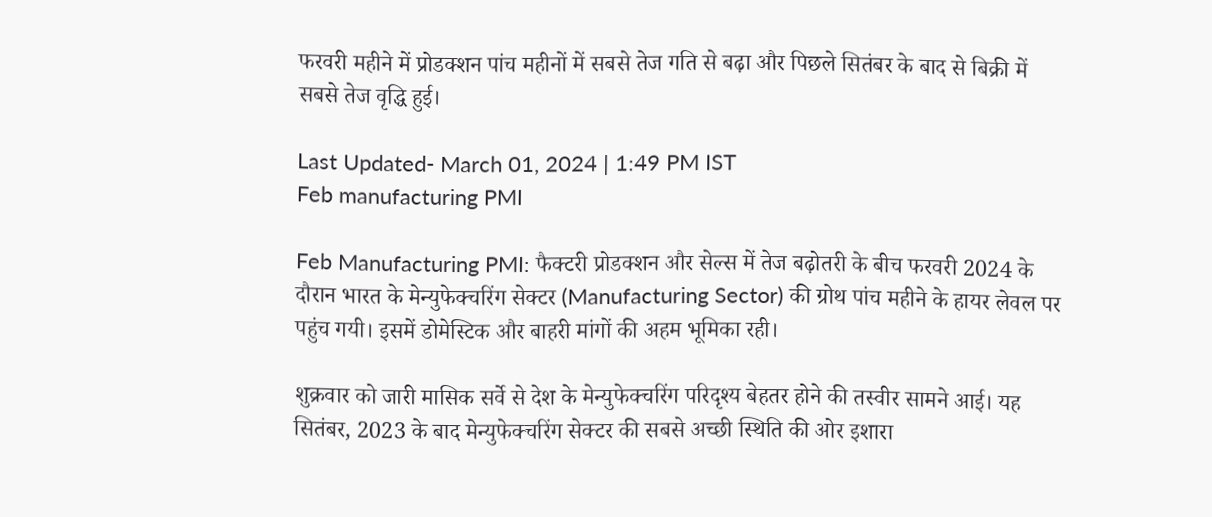फरवरी महीने में प्रोडक्शन पांच महीनों में सबसे तेज गति से बढ़ा और पिछले सितंबर के बाद से बिक्री में सबसे तेज वृद्धि हुई।

Last Updated- March 01, 2024 | 1:49 PM IST
Feb manufacturing PMI

Feb Manufacturing PMI: फैक्टरी प्रोडक्शन और सेल्स में तेज बढ़ोतरी के बीच फरवरी 2024 के दौरान भारत के मेन्युफेक्चरिंग सेक्टर (Manufacturing Sector) की ग्रोथ पांच महीने के हायर लेवल पर पहुंच गयी। इसमें डोमेस्टिक और बाहरी मांगों की अहम भूमिका रही।

शुक्रवार को जारी मासिक सर्वे से देश के मेन्युफेक्चरिंग परिदृश्य बेहतर होने की तस्वीर सामने आई। यह सितंबर, 2023 के बाद मेन्युफेक्चरिंग सेक्टर की सबसे अच्छी स्थिति की ओर इशारा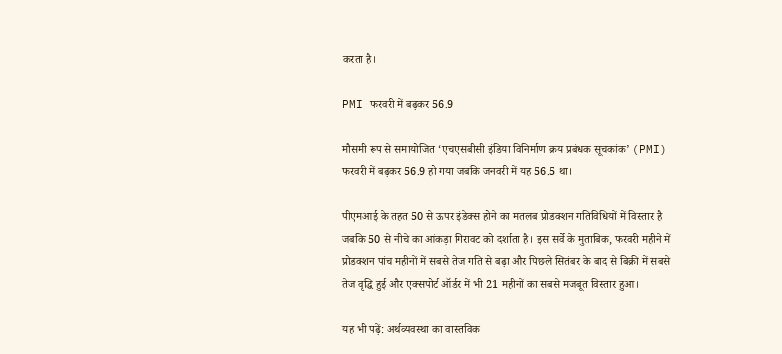करता है।

PMI फरवरी में बढ़कर 56.9

मौसमी रूप से समायोजित ‘एचएसबीसी इंडिया विनिर्माण क्रय प्रबंधक सूचकांक’ (PMI) फरवरी में बढ़कर 56.9 हो गया जबकि जनवरी में यह 56.5 था।

पीएमआई के तहत 50 से ऊपर इंडेक्स होने का मतलब प्रोडक्शन गतिविधियों में विस्तार है जबकि 50 से नीचे का आंकड़ा गिरावट को दर्शाता है। इस सर्वे के मुताबिक, फरवरी महीने में प्रोडक्शन पांच महीनों में सबसे तेज गति से बढ़ा और पिछले सितंबर के बाद से बिक्री में सबसे तेज वृद्धि हुई और एक्सपोर्ट ऑर्डर में भी 21 महीनों का सबसे मजबूत विस्तार हुआ।

यह भी पढ़ें: अर्थव्यवस्था का वास्तविक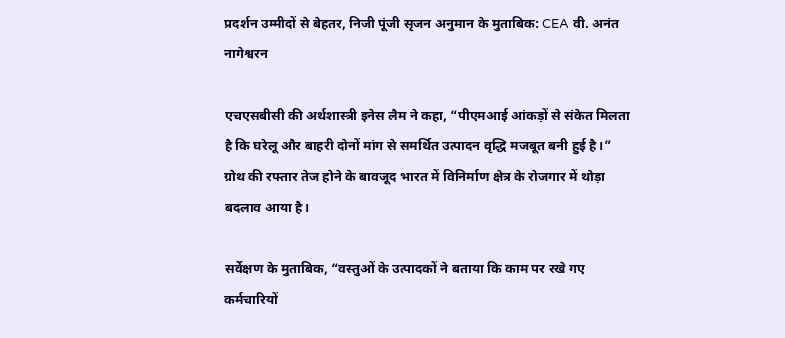प्रदर्शन उम्मीदों से बेहतर, निजी पूंजी सृजन अनुमान के मुताबिक: CEA वी. अनंत नागेश्वरन

एचएसबीसी की अर्थशास्त्री इनेस लैम ने कहा, “पीएमआई आंकड़ों से संकेत मिलता है कि घरेलू और बाहरी दोनों मांग से समर्थित उत्पादन वृद्धि मजबूत बनी हुई है।” ग्रोथ की रफ्तार तेज होने के बावजूद भारत में विनिर्माण क्षेत्र के रोजगार में थोड़ा बदलाव आया है।

सर्वेक्षण के मुताबिक, “वस्तुओं के उत्पादकों ने बताया कि काम पर रखे गए कर्मचारियों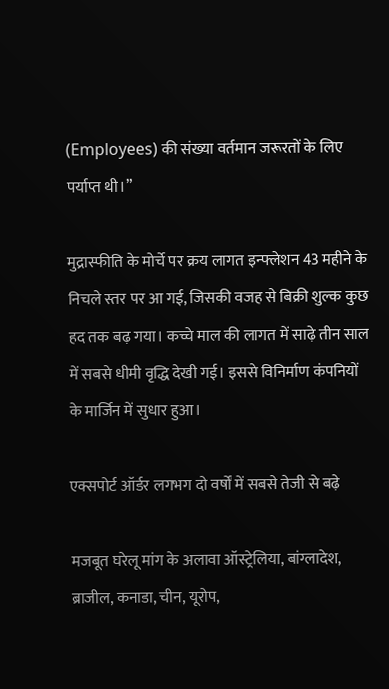(Employees) की संख्या वर्तमान जरूरतों के लिए पर्याप्त थी।”

मुद्रास्फीति के मोर्चे पर क्रय लागत इन्फ्लेशन 43 महीने के निचले स्तर पर आ गई, जिसकी वजह से बिक्री शुल्क कुछ हद तक बढ़ गया। कच्चे माल की लागत में साढ़े तीन साल में सबसे धीमी वृद्धि देखी गई। इससे विनिर्माण कंपनियों के मार्जिन में सुधार हुआ।

एक्सपोर्ट ऑर्डर लगभग दो वर्षों में सबसे तेजी से बढ़े

मजबूत घरेलू मांग के अलावा ऑस्ट्रेलिया, बांग्लादेश, ब्राजील, कनाडा, चीन, यूरोप,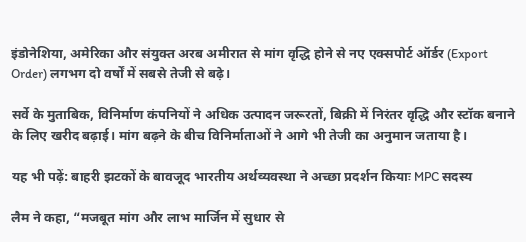इंडोनेशिया, अमेरिका और संयुक्त अरब अमीरात से मांग वृद्धि होने से नए एक्सपोर्ट ऑर्डर (Export Order) लगभग दो वर्षों में सबसे तेजी से बढ़े।

सर्वे के मुताबिक, विनिर्माण कंपनियों ने अधिक उत्पादन जरूरतों, बिक्री में निरंतर वृद्धि और स्टॉक बनाने के लिए खरीद बढ़ाई। मांग बढ़ने के बीच विनिर्माताओं ने आगे भी तेजी का अनुमान जताया है।

यह भी पढ़ें: बाहरी झटकों के बावजूद भारतीय अर्थव्यवस्था ने अच्छा प्रदर्शन कियाः MPC सदस्य

लैम ने कहा, “मजबूत मांग और लाभ मार्जिन में सुधार से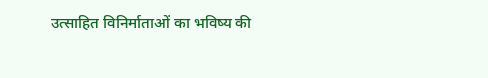उत्साहित विनिर्माताओं का भविष्य की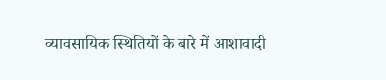व्यावसायिक स्थितियों के बारे में आशावादी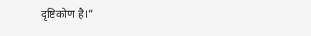दृष्टिकोण है।”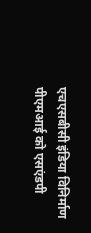एचएसबीसी इंडिया विनिर्माण पीएमआई को एसएंडपी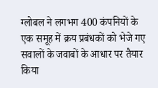ग्लोबल ने लगभग 400 कंपनियों के एक समूह में क्रय प्रबंधकों को भेजे गए सवालों के जवाबों के आधार पर तैयार किया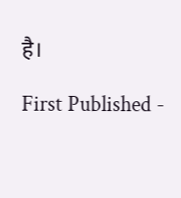है।

First Published -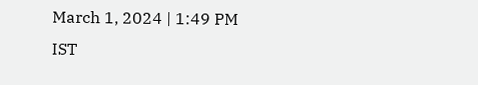March 1, 2024 | 1:49 PM IST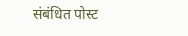संबंधित पोस्ट